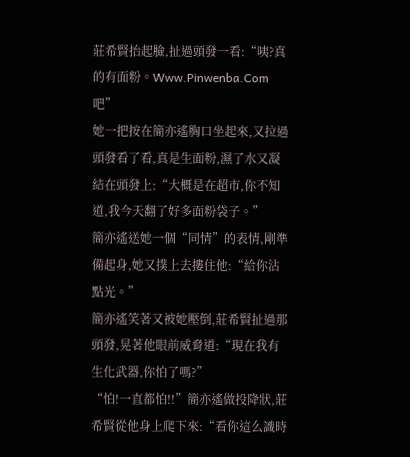莊希賢抬起臉,扯過頭發一看:“咦?真的有面粉。Www.Pinwenba.Com 吧”
她一把按在簡亦遙胸口坐起來,又拉過頭發看了看,真是生面粉,濕了水又凝結在頭發上:“大概是在超市,你不知道,我今天翻了好多面粉袋子。”
簡亦遙送她一個“同情”的表情,剛準備起身,她又撲上去摟住他:“給你沾點光。”
簡亦遙笑著又被她壓倒,莊希賢扯過那頭發,晃著他眼前威脅道:“現在我有生化武器,你怕了嗎?”
“怕!一直都怕!!”簡亦遙做投降狀,莊希賢從他身上爬下來:“看你這么識時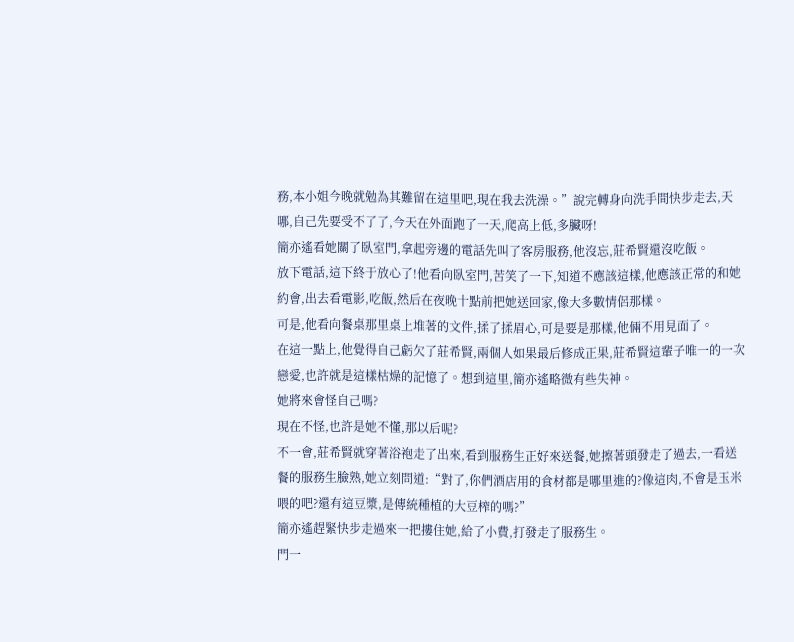務,本小姐今晚就勉為其難留在這里吧,現在我去洗澡。”說完轉身向洗手間快步走去,天哪,自己先要受不了了,今天在外面跑了一天,爬高上低,多臟呀!
簡亦遙看她關了臥室門,拿起旁邊的電話先叫了客房服務,他沒忘,莊希賢還沒吃飯。
放下電話,這下終于放心了!他看向臥室門,苦笑了一下,知道不應該這樣,他應該正常的和她約會,出去看電影,吃飯,然后在夜晚十點前把她送回家,像大多數情侶那樣。
可是,他看向餐桌那里桌上堆著的文件,揉了揉眉心,可是要是那樣,他倆不用見面了。
在這一點上,他覺得自己虧欠了莊希賢,兩個人如果最后修成正果,莊希賢這輩子唯一的一次戀愛,也許就是這樣枯燥的記憶了。想到這里,簡亦遙略微有些失神。
她將來會怪自己嗎?
現在不怪,也許是她不懂,那以后呢?
不一會,莊希賢就穿著浴袍走了出來,看到服務生正好來送餐,她擦著頭發走了過去,一看送餐的服務生臉熟,她立刻問道:“對了,你們酒店用的食材都是哪里進的?像這肉,不會是玉米喂的吧?還有這豆漿,是傳統種植的大豆榨的嗎?”
簡亦遙趕緊快步走過來一把摟住她,給了小費,打發走了服務生。
門一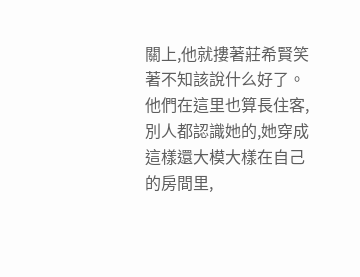關上,他就摟著莊希賢笑著不知該說什么好了。他們在這里也算長住客,別人都認識她的,她穿成這樣還大模大樣在自己的房間里,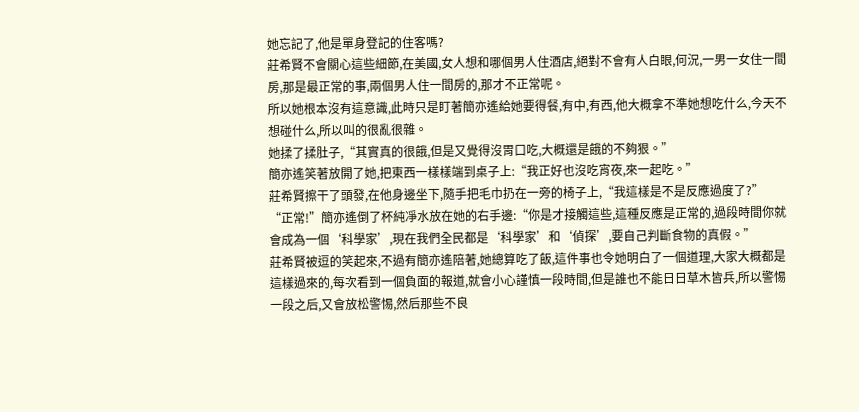她忘記了,他是單身登記的住客嗎?
莊希賢不會關心這些細節,在美國,女人想和哪個男人住酒店,絕對不會有人白眼,何況,一男一女住一間房,那是最正常的事,兩個男人住一間房的,那才不正常呢。
所以她根本沒有這意識,此時只是盯著簡亦遙給她要得餐,有中,有西,他大概拿不準她想吃什么,今天不想碰什么,所以叫的很亂很雜。
她揉了揉肚子,“其實真的很餓,但是又覺得沒胃口吃,大概還是餓的不夠狠。”
簡亦遙笑著放開了她,把東西一樣樣端到桌子上:“我正好也沒吃宵夜,來一起吃。”
莊希賢擦干了頭發,在他身邊坐下,隨手把毛巾扔在一旁的椅子上,“我這樣是不是反應過度了?”
“正常!”簡亦遙倒了杯純凈水放在她的右手邊:“你是才接觸這些,這種反應是正常的,過段時間你就會成為一個‘科學家’,現在我們全民都是‘科學家’和‘偵探’,要自己判斷食物的真假。”
莊希賢被逗的笑起來,不過有簡亦遙陪著,她總算吃了飯,這件事也令她明白了一個道理,大家大概都是這樣過來的,每次看到一個負面的報道,就會小心謹慎一段時間,但是誰也不能日日草木皆兵,所以警惕一段之后,又會放松警惕,然后那些不良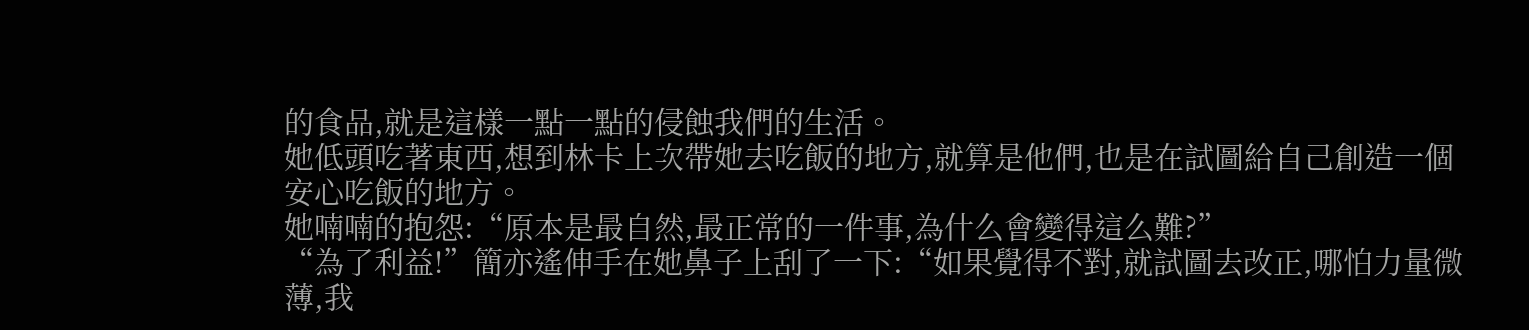的食品,就是這樣一點一點的侵蝕我們的生活。
她低頭吃著東西,想到林卡上次帶她去吃飯的地方,就算是他們,也是在試圖給自己創造一個安心吃飯的地方。
她喃喃的抱怨:“原本是最自然,最正常的一件事,為什么會變得這么難?”
“為了利益!”簡亦遙伸手在她鼻子上刮了一下:“如果覺得不對,就試圖去改正,哪怕力量微薄,我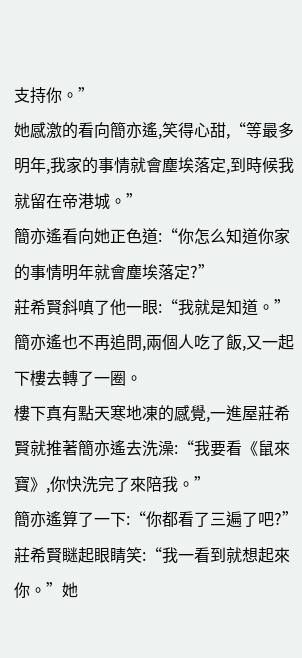支持你。”
她感激的看向簡亦遙,笑得心甜,“等最多明年,我家的事情就會塵埃落定,到時候我就留在帝港城。”
簡亦遙看向她正色道:“你怎么知道你家的事情明年就會塵埃落定?”
莊希賢斜嗔了他一眼:“我就是知道。”
簡亦遙也不再追問,兩個人吃了飯,又一起下樓去轉了一圈。
樓下真有點天寒地凍的感覺,一進屋莊希賢就推著簡亦遙去洗澡:“我要看《鼠來寶》,你快洗完了來陪我。”
簡亦遙算了一下:“你都看了三遍了吧?”
莊希賢瞇起眼睛笑:“我一看到就想起來你。”她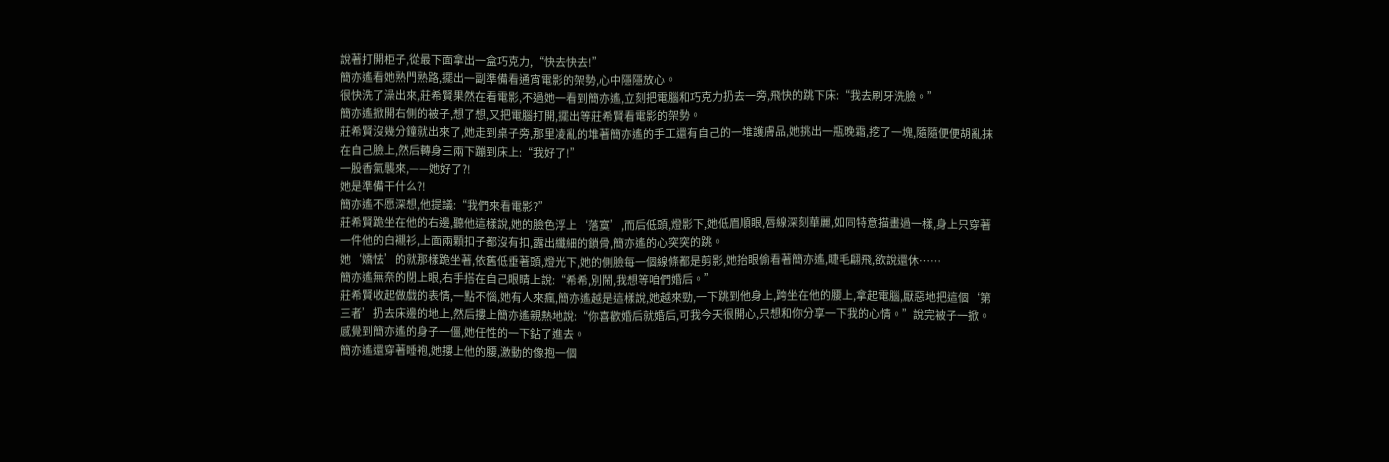說著打開柜子,從最下面拿出一盒巧克力,“快去快去!”
簡亦遙看她熟門熟路,擺出一副準備看通宵電影的架勢,心中隱隱放心。
很快洗了澡出來,莊希賢果然在看電影,不過她一看到簡亦遙,立刻把電腦和巧克力扔去一旁,飛快的跳下床:“我去刷牙洗臉。”
簡亦遙掀開右側的被子,想了想,又把電腦打開,擺出等莊希賢看電影的架勢。
莊希賢沒幾分鐘就出來了,她走到桌子旁,那里凌亂的堆著簡亦遙的手工還有自己的一堆護膚品,她挑出一瓶晚霜,挖了一塊,隨隨便便胡亂抹在自己臉上,然后轉身三兩下蹦到床上:“我好了!”
一股香氣襲來,——她好了?!
她是準備干什么?!
簡亦遙不愿深想,他提議:“我們來看電影?”
莊希賢跪坐在他的右邊,聽他這樣說,她的臉色浮上‘落寞’,而后低頭,燈影下,她低眉順眼,唇線深刻華麗,如同特意描畫過一樣,身上只穿著一件他的白襯衫,上面兩顆扣子都沒有扣,露出纖細的鎖骨,簡亦遙的心突突的跳。
她‘嬌怯’的就那樣跪坐著,依舊低垂著頭,燈光下,她的側臉每一個線條都是剪影,她抬眼偷看著簡亦遙,睫毛翩飛,欲說還休……
簡亦遙無奈的閉上眼,右手搭在自己眼睛上說:“希希,別鬧,我想等咱們婚后。”
莊希賢收起做戲的表情,一點不惱,她有人來瘋,簡亦遙越是這樣說,她越來勁,一下跳到他身上,跨坐在他的腰上,拿起電腦,厭惡地把這個‘第三者’扔去床邊的地上,然后摟上簡亦遙親熱地說:“你喜歡婚后就婚后,可我今天很開心,只想和你分享一下我的心情。”說完被子一掀。
感覺到簡亦遙的身子一僵,她任性的一下鉆了進去。
簡亦遙還穿著睡袍,她摟上他的腰,激動的像抱一個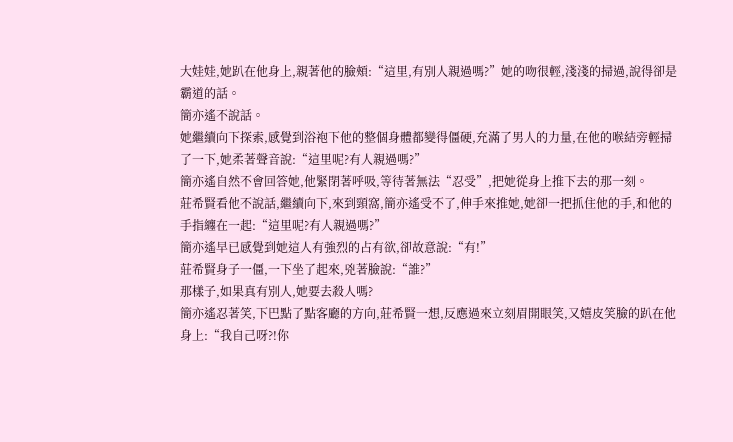大娃娃,她趴在他身上,親著他的臉頰:“這里,有別人親過嗎?”她的吻很輕,淺淺的掃過,說得卻是霸道的話。
簡亦遙不說話。
她繼續向下探索,感覺到浴袍下他的整個身體都變得僵硬,充滿了男人的力量,在他的喉結旁輕掃了一下,她柔著聲音說:“這里呢?有人親過嗎?”
簡亦遙自然不會回答她,他緊閉著呼吸,等待著無法“忍受”,把她從身上推下去的那一刻。
莊希賢看他不說話,繼續向下,來到頸窩,簡亦遙受不了,伸手來推她,她卻一把抓住他的手,和他的手指纏在一起:“這里呢?有人親過嗎?”
簡亦遙早已感覺到她這人有強烈的占有欲,卻故意說:“有!”
莊希賢身子一僵,一下坐了起來,兇著臉說:“誰?”
那樣子,如果真有別人,她要去殺人嗎?
簡亦遙忍著笑,下巴點了點客廳的方向,莊希賢一想,反應過來立刻眉開眼笑,又嬉皮笑臉的趴在他身上:“我自己呀?!你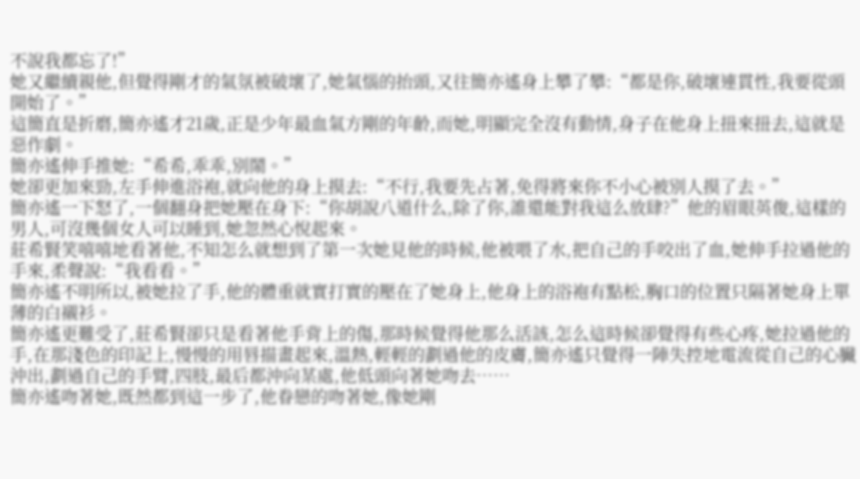不說我都忘了!”
她又繼續親他,但覺得剛才的氣氛被破壞了,她氣惱的抬頭,又往簡亦遙身上攀了攀:“都是你,破壞連貫性,我要從頭開始了。”
這簡直是折磨,簡亦遙才21歲,正是少年最血氣方剛的年齡,而她,明顯完全沒有動情,身子在他身上扭來扭去,這就是惡作劇。
簡亦遙伸手推她:“希希,乖乖,別鬧。”
她卻更加來勁,左手伸進浴袍,就向他的身上摸去:“不行,我要先占著,免得將來你不小心被別人摸了去。”
簡亦遙一下怒了,一個翻身把她壓在身下:“你胡說八道什么,除了你,誰還能對我這么放肆?”他的眉眼英俊,這樣的男人,可沒幾個女人可以睡到,她忽然心悅起來。
莊希賢笑嘻嘻地看著他,不知怎么就想到了第一次她見他的時候,他被喂了水,把自己的手咬出了血,她伸手拉過他的手來,柔聲說:“我看看。”
簡亦遙不明所以,被她拉了手,他的體重就實打實的壓在了她身上,他身上的浴袍有點松,胸口的位置只隔著她身上單薄的白襯衫。
簡亦遙更難受了,莊希賢卻只是看著他手背上的傷,那時候覺得他那么活該,怎么這時候卻覺得有些心疼,她拉過他的手,在那淺色的印記上,慢慢的用唇描畫起來,溫熱,輕輕的劃過他的皮膚,簡亦遙只覺得一陣失控地電流從自己的心臟沖出,劃過自己的手臂,四肢,最后都沖向某處,他低頭向著她吻去……
簡亦遙吻著她,既然都到這一步了,他眷戀的吻著她,像她剛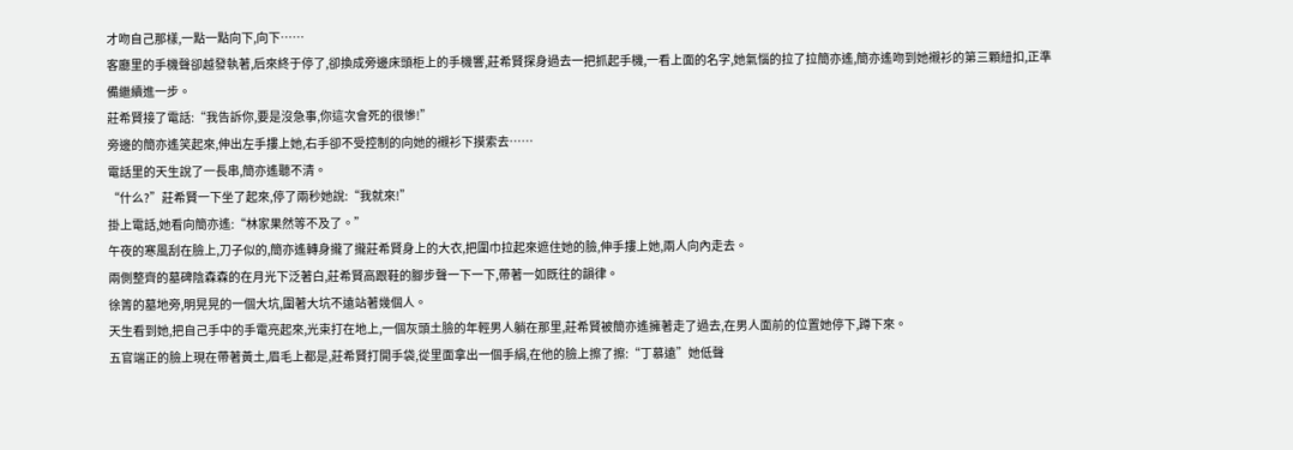才吻自己那樣,一點一點向下,向下……
客廳里的手機聲卻越發執著,后來終于停了,卻換成旁邊床頭柜上的手機響,莊希賢探身過去一把抓起手機,一看上面的名字,她氣惱的拉了拉簡亦遙,簡亦遙吻到她襯衫的第三顆紐扣,正準備繼續進一步。
莊希賢接了電話:“我告訴你,要是沒急事,你這次會死的很慘!”
旁邊的簡亦遙笑起來,伸出左手摟上她,右手卻不受控制的向她的襯衫下摸索去……
電話里的天生說了一長串,簡亦遙聽不清。
“什么?”莊希賢一下坐了起來,停了兩秒她說:“我就來!”
掛上電話,她看向簡亦遙:“林家果然等不及了。”
午夜的寒風刮在臉上,刀子似的,簡亦遙轉身攏了攏莊希賢身上的大衣,把圍巾拉起來遮住她的臉,伸手摟上她,兩人向內走去。
兩側整齊的墓碑陰森森的在月光下泛著白,莊希賢高跟鞋的腳步聲一下一下,帶著一如既往的韻律。
徐箐的墓地旁,明晃晃的一個大坑,圍著大坑不遠站著幾個人。
天生看到她,把自己手中的手電亮起來,光束打在地上,一個灰頭土臉的年輕男人躺在那里,莊希賢被簡亦遙擁著走了過去,在男人面前的位置她停下,蹲下來。
五官端正的臉上現在帶著黃土,眉毛上都是,莊希賢打開手袋,從里面拿出一個手絹,在他的臉上擦了擦:“丁慕遠”她低聲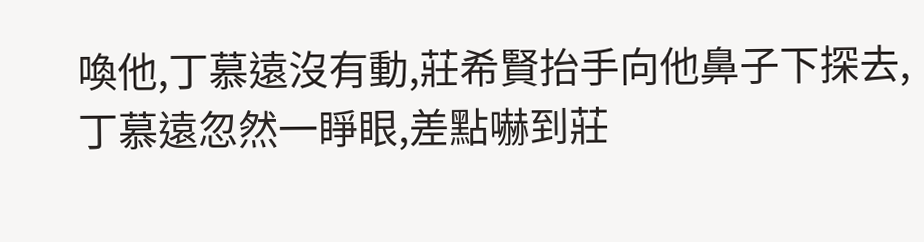喚他,丁慕遠沒有動,莊希賢抬手向他鼻子下探去,丁慕遠忽然一睜眼,差點嚇到莊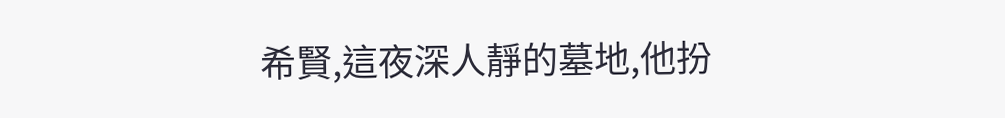希賢,這夜深人靜的墓地,他扮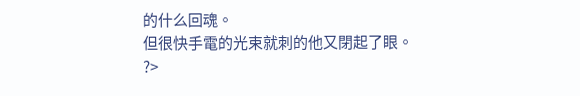的什么回魂。
但很快手電的光束就刺的他又閉起了眼。
?>